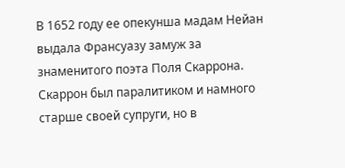В 1652 году ее опекунша мадам Нейан выдала Франсуазу замуж за знаменитого поэта Поля Скаррона. Скаррон был паралитиком и намного старше своей супруги, но в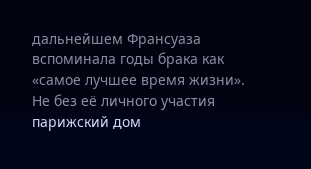дальнейшем Франсуаза вспоминала годы брака как «самое лучшее время жизни». Не без её личного участия парижский дом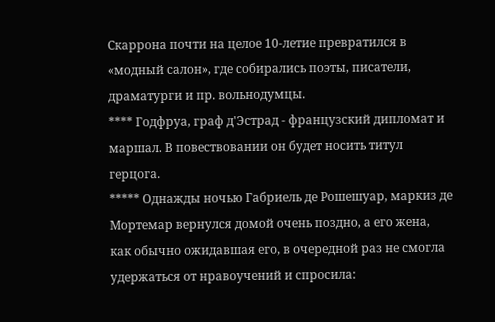Скаррона почти на целое 10-летие превратился в «модный салон», где собирались поэты, писатели, драматурги и пр. вольнодумцы.
**** Годфруа, граф д'Эстрад - французский дипломат и маршал. В повествовании он будет носить титул герцога.
***** Однажды ночью Габриель де Рошешуар, маркиз де Мортемар вернулся домой очень поздно, а его жена, как обычно ожидавшая его, в очередной раз не смогла удержаться от нравоучений и спросила: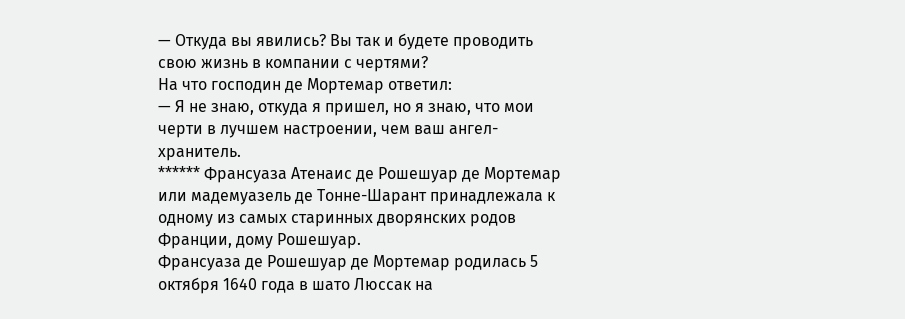— Откуда вы явились? Вы так и будете проводить свою жизнь в компании с чертями?
На что господин де Мортемар ответил:
— Я не знаю, откуда я пришел, но я знаю, что мои черти в лучшем настроении, чем ваш ангел-хранитель.
****** Франсуаза Атенаис де Рошешуар де Мортемар или мадемуазель де Тонне-Шарант принадлежала к одному из самых старинных дворянских родов Франции, дому Рошешуар.
Франсуаза де Рошешуар де Мортемар родилась 5 октября 1640 года в шато Люссак на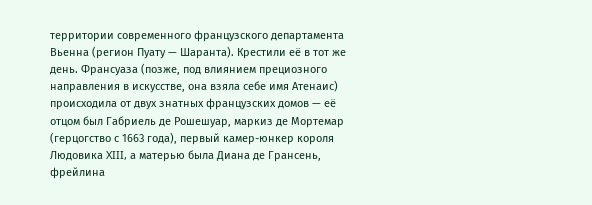территории современного французского департамента Вьенна (регион Пуату — Шаранта). Крестили её в тот же день. Франсуаза (позже, под влиянием прециозного направления в искусстве, она взяла себе имя Атенаис) происходила от двух знатных французских домов — её отцом был Габриель де Рошешуар, маркиз де Мортемар (герцогство с 1663 года), первый камер-юнкер короля Людовика XIII, а матерью была Диана де Грансень, фрейлина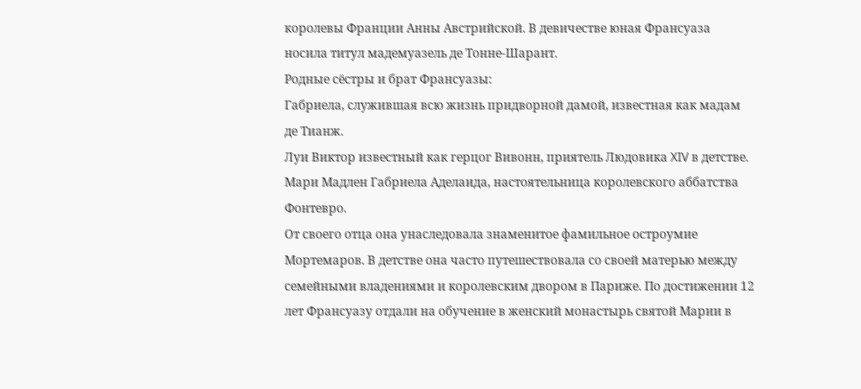королевы Франции Анны Австрийской. В девичестве юная Франсуаза носила титул мадемуазель де Тонне-Шарант.
Родные сёстры и брат Франсуазы:
Габриела, служившая всю жизнь придворной дамой, известная как мадам де Тианж.
Луи Виктор известный как герцог Вивонн, приятель Людовика XIV в детстве.
Мари Мадлен Габриела Аделаида, настоятельница королевского аббатства Фонтевро.
От своего отца она унаследовала знаменитое фамильное остроумие Мортемаров. В детстве она часто путешествовала со своей матерью между семейными владениями и королевским двором в Париже. По достижении 12 лет Франсуазу отдали на обучение в женский монастырь святой Марии в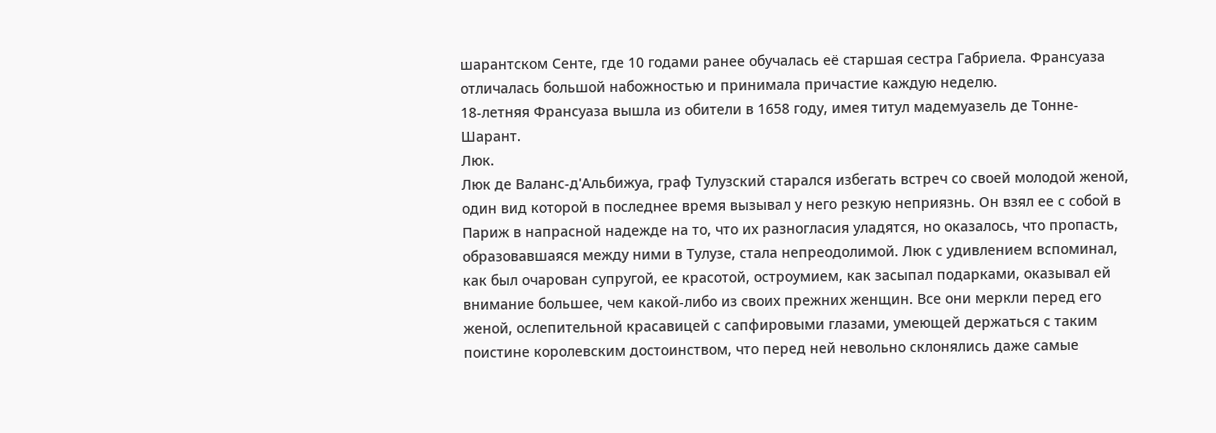шарантском Сенте, где 10 годами ранее обучалась её старшая сестра Габриела. Франсуаза отличалась большой набожностью и принимала причастие каждую неделю.
18-летняя Франсуаза вышла из обители в 1658 году, имея титул мадемуазель де Тонне-Шарант.
Люк.
Люк де Валанс-д'Альбижуа, граф Тулузский старался избегать встреч со своей молодой женой, один вид которой в последнее время вызывал у него резкую неприязнь. Он взял ее с собой в Париж в напрасной надежде на то, что их разногласия уладятся, но оказалось, что пропасть, образовавшаяся между ними в Тулузе, стала непреодолимой. Люк с удивлением вспоминал, как был очарован супругой, ее красотой, остроумием, как засыпал подарками, оказывал ей внимание большее, чем какой-либо из своих прежних женщин. Все они меркли перед его женой, ослепительной красавицей с сапфировыми глазами, умеющей держаться с таким поистине королевским достоинством, что перед ней невольно склонялись даже самые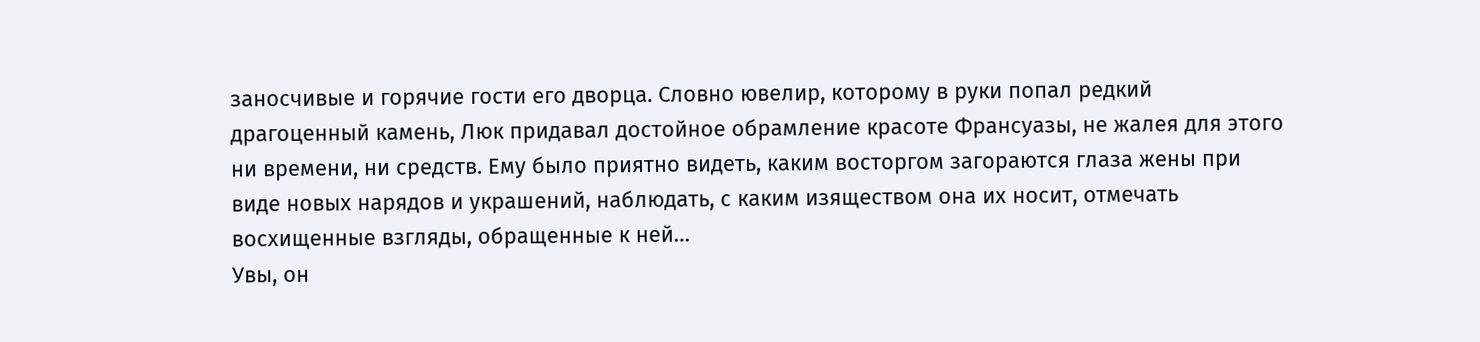заносчивые и горячие гости его дворца. Словно ювелир, которому в руки попал редкий драгоценный камень, Люк придавал достойное обрамление красоте Франсуазы, не жалея для этого ни времени, ни средств. Ему было приятно видеть, каким восторгом загораются глаза жены при виде новых нарядов и украшений, наблюдать, с каким изяществом она их носит, отмечать восхищенные взгляды, обращенные к ней…
Увы, он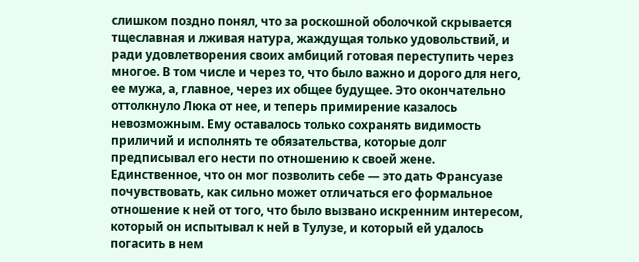слишком поздно понял, что за роскошной оболочкой скрывается тщеславная и лживая натура, жаждущая только удовольствий, и ради удовлетворения своих амбиций готовая переступить через многое. В том числе и через то, что было важно и дорого для него, ее мужа, а, главное, через их общее будущее. Это окончательно оттолкнуло Люка от нее, и теперь примирение казалось невозможным. Ему оставалось только сохранять видимость приличий и исполнять те обязательства, которые долг предписывал его нести по отношению к своей жене. Единственное, что он мог позволить себе — это дать Франсуазе почувствовать, как сильно может отличаться его формальное отношение к ней от того, что было вызвано искренним интересом, который он испытывал к ней в Тулузе, и который ей удалось погасить в нем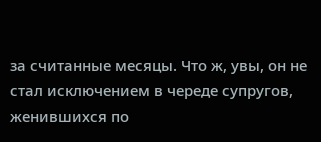за считанные месяцы. Что ж, увы, он не стал исключением в череде супругов, женившихся по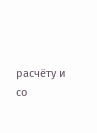расчёту и со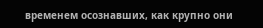временем осознавших, как крупно они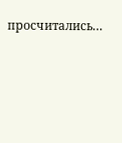просчитались…